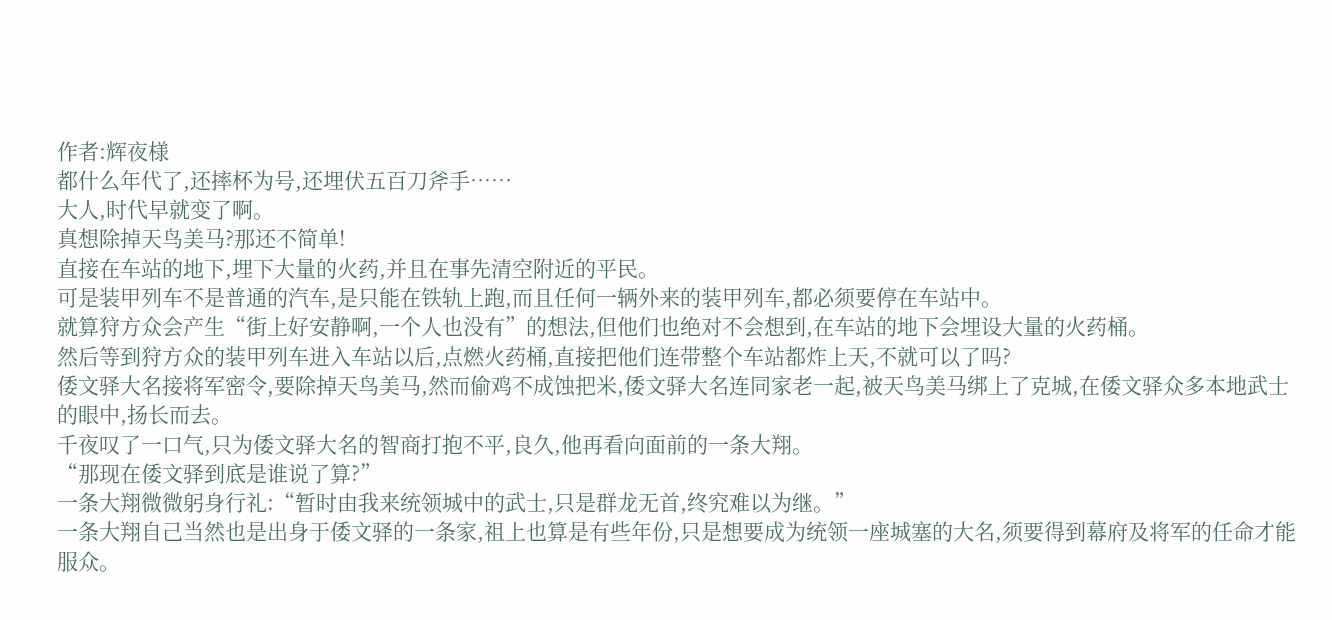作者:辉夜様
都什么年代了,还摔杯为号,还埋伏五百刀斧手……
大人,时代早就变了啊。
真想除掉天鸟美马?那还不简单!
直接在车站的地下,埋下大量的火药,并且在事先清空附近的平民。
可是装甲列车不是普通的汽车,是只能在铁轨上跑,而且任何一辆外来的装甲列车,都必须要停在车站中。
就算狩方众会产生“街上好安静啊,一个人也没有”的想法,但他们也绝对不会想到,在车站的地下会埋设大量的火药桶。
然后等到狩方众的装甲列车进入车站以后,点燃火药桶,直接把他们连带整个车站都炸上天,不就可以了吗?
倭文驿大名接将军密令,要除掉天鸟美马,然而偷鸡不成蚀把米,倭文驿大名连同家老一起,被天鸟美马绑上了克城,在倭文驿众多本地武士的眼中,扬长而去。
千夜叹了一口气,只为倭文驿大名的智商打抱不平,良久,他再看向面前的一条大翔。
“那现在倭文驿到底是谁说了算?”
一条大翔微微躬身行礼:“暂时由我来统领城中的武士,只是群龙无首,终究难以为继。”
一条大翔自己当然也是出身于倭文驿的一条家,祖上也算是有些年份,只是想要成为统领一座城塞的大名,须要得到幕府及将军的任命才能服众。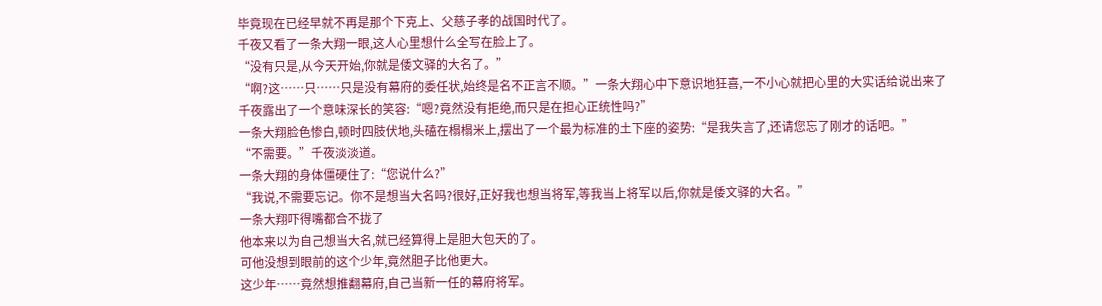毕竟现在已经早就不再是那个下克上、父慈子孝的战国时代了。
千夜又看了一条大翔一眼,这人心里想什么全写在脸上了。
“没有只是,从今天开始,你就是倭文驿的大名了。”
“啊?这……只……只是没有幕府的委任状,始终是名不正言不顺。”一条大翔心中下意识地狂喜,一不小心就把心里的大实话给说出来了
千夜露出了一个意味深长的笑容:“嗯?竟然没有拒绝,而只是在担心正统性吗?”
一条大翔脸色惨白,顿时四肢伏地,头磕在榻榻米上,摆出了一个最为标准的土下座的姿势:“是我失言了,还请您忘了刚才的话吧。”
“不需要。”千夜淡淡道。
一条大翔的身体僵硬住了:“您说什么?”
“我说,不需要忘记。你不是想当大名吗?很好,正好我也想当将军,等我当上将军以后,你就是倭文驿的大名。”
一条大翔吓得嘴都合不拢了
他本来以为自己想当大名,就已经算得上是胆大包天的了。
可他没想到眼前的这个少年,竟然胆子比他更大。
这少年……竟然想推翻幕府,自己当新一任的幕府将军。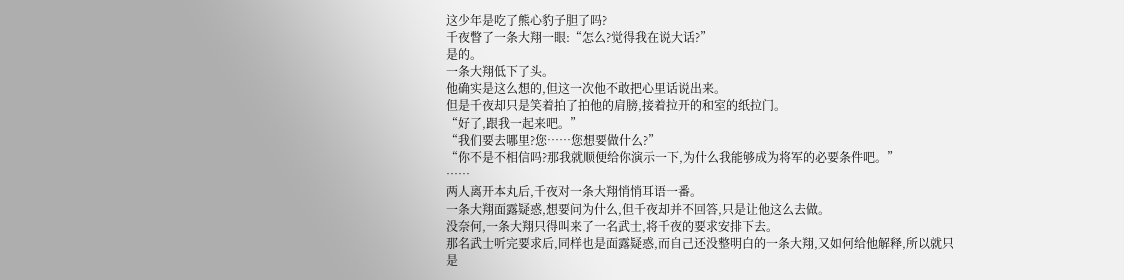这少年是吃了熊心豹子胆了吗?
千夜瞥了一条大翔一眼:“怎么?觉得我在说大话?”
是的。
一条大翔低下了头。
他确实是这么想的,但这一次他不敢把心里话说出来。
但是千夜却只是笑着拍了拍他的肩膀,接着拉开的和室的纸拉门。
“好了,跟我一起来吧。”
“我们要去哪里?您……您想要做什么?”
“你不是不相信吗?那我就顺便给你演示一下,为什么我能够成为将军的必要条件吧。”
……
两人离开本丸后,千夜对一条大翔悄悄耳语一番。
一条大翔面露疑惑,想要问为什么,但千夜却并不回答,只是让他这么去做。
没奈何,一条大翔只得叫来了一名武士,将千夜的要求安排下去。
那名武士听完要求后,同样也是面露疑惑,而自己还没整明白的一条大翔,又如何给他解释,所以就只是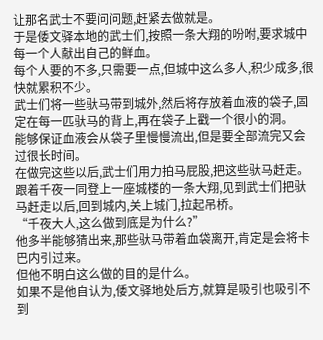让那名武士不要问问题,赶紧去做就是。
于是倭文驿本地的武士们,按照一条大翔的吩咐,要求城中每一个人献出自己的鲜血。
每个人要的不多,只需要一点,但城中这么多人,积少成多,很快就累积不少。
武士们将一些驮马带到城外,然后将存放着血液的袋子,固定在每一匹驮马的背上,再在袋子上戳一个很小的洞。
能够保证血液会从袋子里慢慢流出,但是要全部流完又会过很长时间。
在做完这些以后,武士们用力拍马屁股,把这些驮马赶走。
跟着千夜一同登上一座城楼的一条大翔,见到武士们把驮马赶走以后,回到城内,关上城门,拉起吊桥。
“千夜大人,这么做到底是为什么?”
他多半能够猜出来,那些驮马带着血袋离开,肯定是会将卡巴内引过来。
但他不明白这么做的目的是什么。
如果不是他自认为,倭文驿地处后方,就算是吸引也吸引不到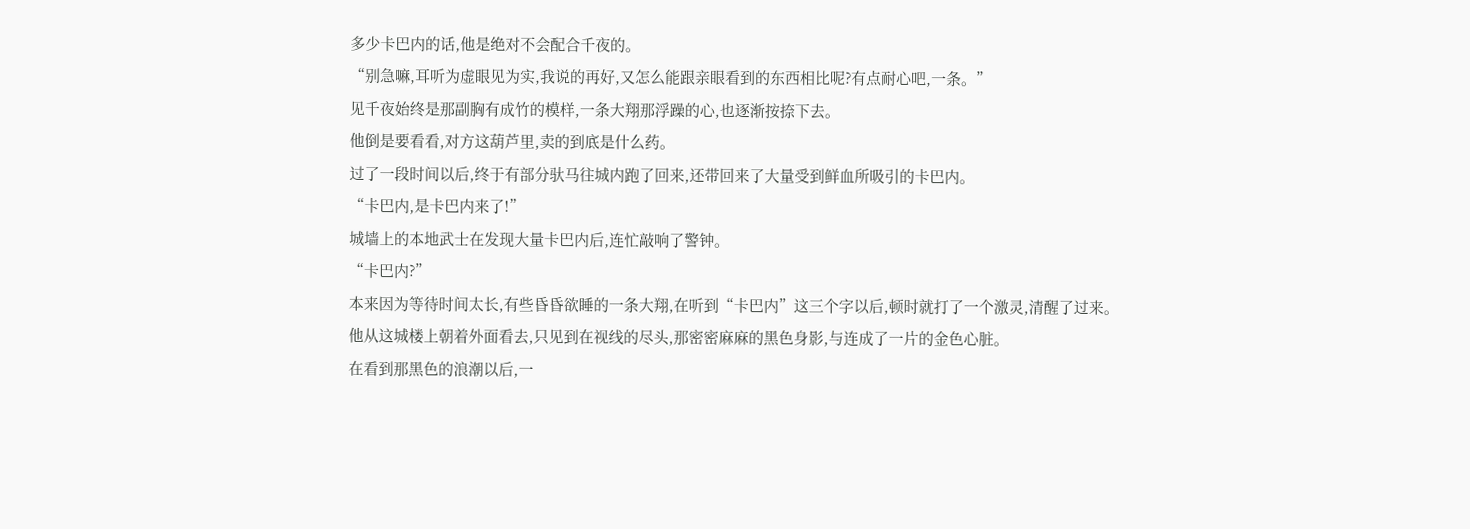多少卡巴内的话,他是绝对不会配合千夜的。
“别急嘛,耳听为虚眼见为实,我说的再好,又怎么能跟亲眼看到的东西相比呢?有点耐心吧,一条。”
见千夜始终是那副胸有成竹的模样,一条大翔那浮躁的心,也逐渐按捺下去。
他倒是要看看,对方这葫芦里,卖的到底是什么药。
过了一段时间以后,终于有部分驮马往城内跑了回来,还带回来了大量受到鲜血所吸引的卡巴内。
“卡巴内,是卡巴内来了!”
城墙上的本地武士在发现大量卡巴内后,连忙敲响了警钟。
“卡巴内?”
本来因为等待时间太长,有些昏昏欲睡的一条大翔,在听到“卡巴内”这三个字以后,顿时就打了一个激灵,清醒了过来。
他从这城楼上朝着外面看去,只见到在视线的尽头,那密密麻麻的黑色身影,与连成了一片的金色心脏。
在看到那黑色的浪潮以后,一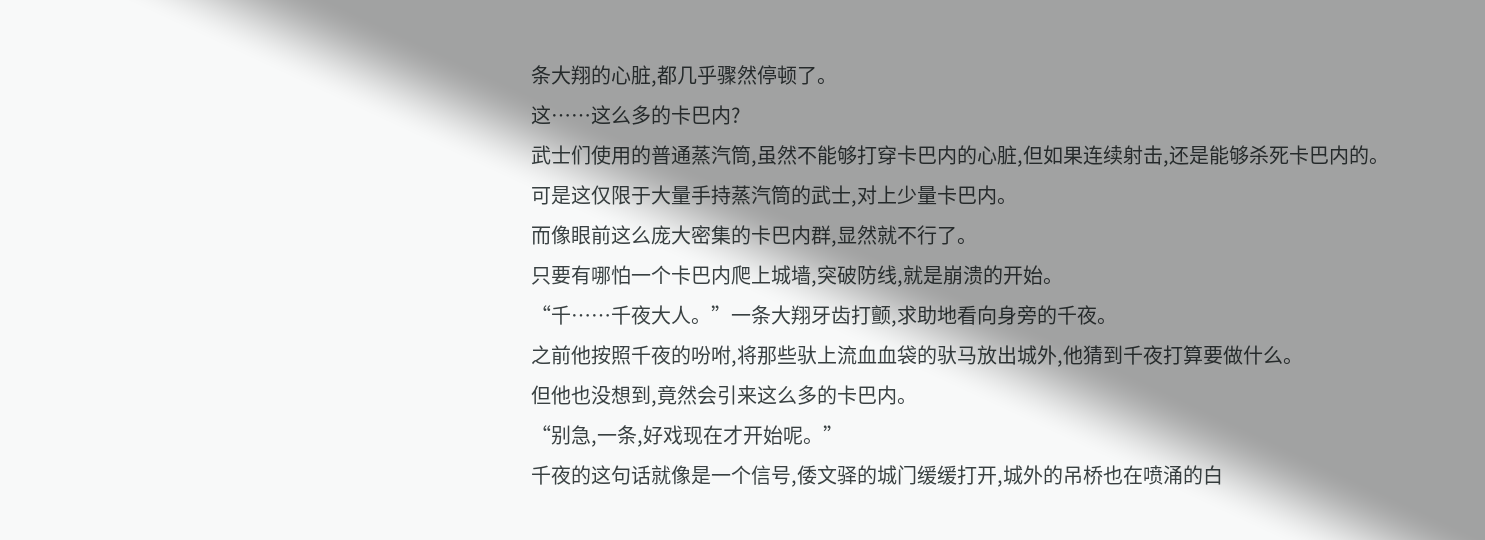条大翔的心脏,都几乎骤然停顿了。
这……这么多的卡巴内?
武士们使用的普通蒸汽筒,虽然不能够打穿卡巴内的心脏,但如果连续射击,还是能够杀死卡巴内的。
可是这仅限于大量手持蒸汽筒的武士,对上少量卡巴内。
而像眼前这么庞大密集的卡巴内群,显然就不行了。
只要有哪怕一个卡巴内爬上城墙,突破防线,就是崩溃的开始。
“千……千夜大人。”一条大翔牙齿打颤,求助地看向身旁的千夜。
之前他按照千夜的吩咐,将那些驮上流血血袋的驮马放出城外,他猜到千夜打算要做什么。
但他也没想到,竟然会引来这么多的卡巴内。
“别急,一条,好戏现在才开始呢。”
千夜的这句话就像是一个信号,倭文驿的城门缓缓打开,城外的吊桥也在喷涌的白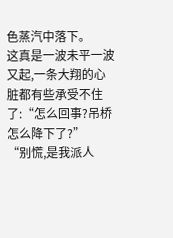色蒸汽中落下。
这真是一波未平一波又起,一条大翔的心脏都有些承受不住了:“怎么回事?吊桥怎么降下了?”
“别慌,是我派人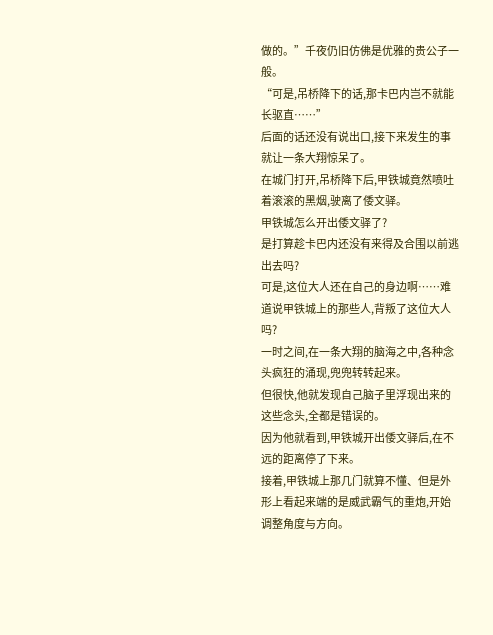做的。”千夜仍旧仿佛是优雅的贵公子一般。
“可是,吊桥降下的话,那卡巴内岂不就能长驱直……”
后面的话还没有说出口,接下来发生的事就让一条大翔惊呆了。
在城门打开,吊桥降下后,甲铁城竟然喷吐着滚滚的黑烟,驶离了倭文驿。
甲铁城怎么开出倭文驿了?
是打算趁卡巴内还没有来得及合围以前逃出去吗?
可是,这位大人还在自己的身边啊……难道说甲铁城上的那些人,背叛了这位大人吗?
一时之间,在一条大翔的脑海之中,各种念头疯狂的涌现,兜兜转转起来。
但很快,他就发现自己脑子里浮现出来的这些念头,全都是错误的。
因为他就看到,甲铁城开出倭文驿后,在不远的距离停了下来。
接着,甲铁城上那几门就算不懂、但是外形上看起来端的是威武霸气的重炮,开始调整角度与方向。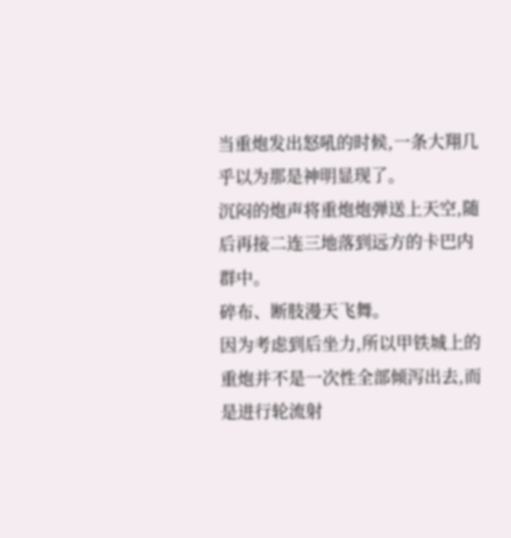当重炮发出怒吼的时候,一条大翔几乎以为那是神明显现了。
沉闷的炮声将重炮炮弹送上天空,随后再接二连三地落到远方的卡巴内群中。
碎布、断肢漫天飞舞。
因为考虑到后坐力,所以甲铁城上的重炮并不是一次性全部倾泻出去,而是进行轮流射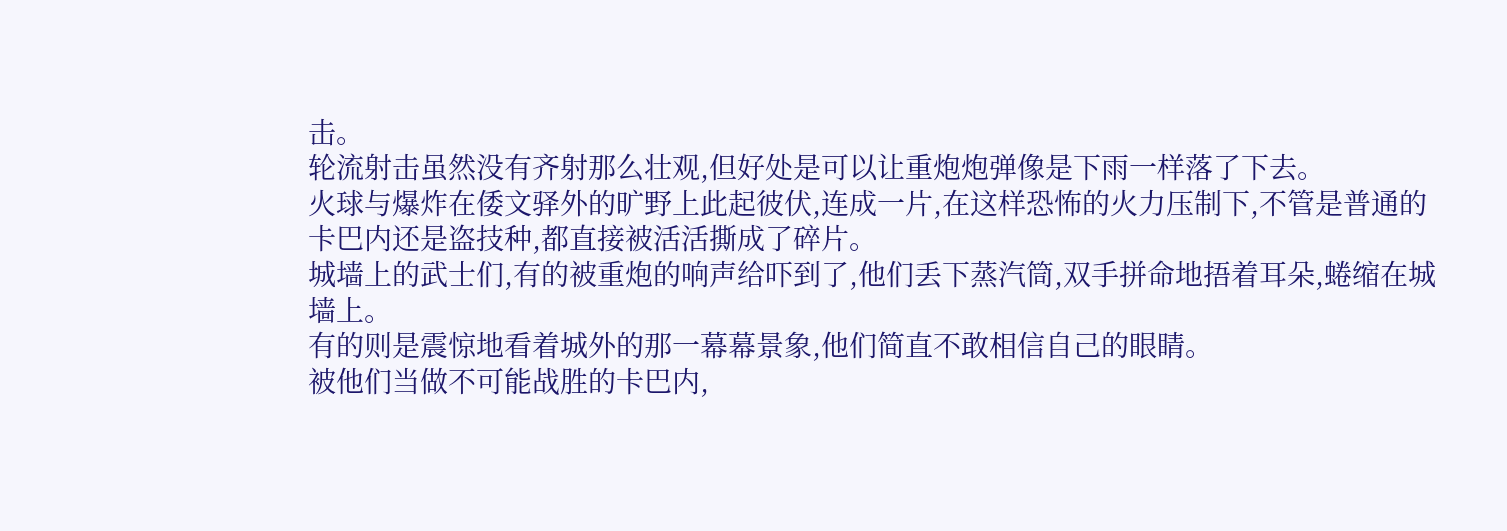击。
轮流射击虽然没有齐射那么壮观,但好处是可以让重炮炮弹像是下雨一样落了下去。
火球与爆炸在倭文驿外的旷野上此起彼伏,连成一片,在这样恐怖的火力压制下,不管是普通的卡巴内还是盗技种,都直接被活活撕成了碎片。
城墙上的武士们,有的被重炮的响声给吓到了,他们丢下蒸汽筒,双手拼命地捂着耳朵,蜷缩在城墙上。
有的则是震惊地看着城外的那一幕幕景象,他们简直不敢相信自己的眼睛。
被他们当做不可能战胜的卡巴内,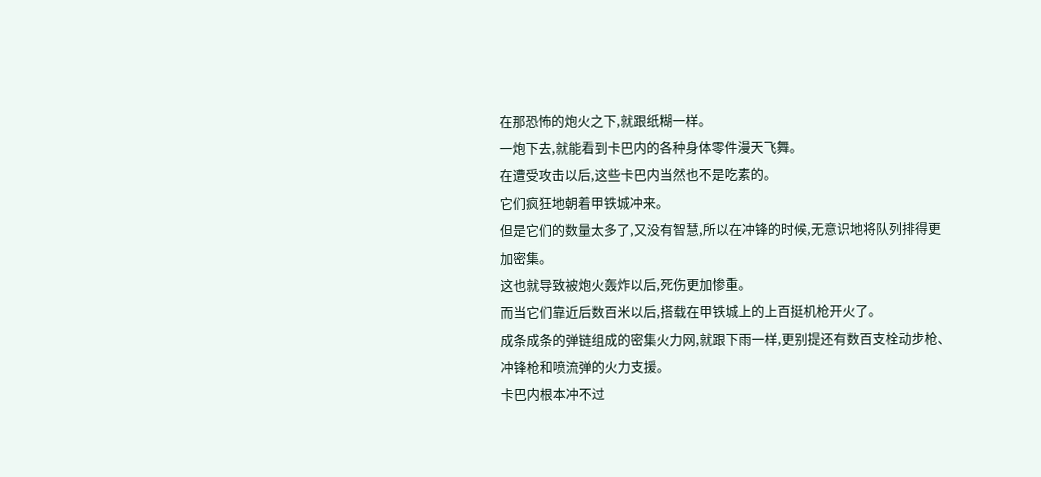在那恐怖的炮火之下,就跟纸糊一样。
一炮下去,就能看到卡巴内的各种身体零件漫天飞舞。
在遭受攻击以后,这些卡巴内当然也不是吃素的。
它们疯狂地朝着甲铁城冲来。
但是它们的数量太多了,又没有智慧,所以在冲锋的时候,无意识地将队列排得更加密集。
这也就导致被炮火轰炸以后,死伤更加惨重。
而当它们靠近后数百米以后,搭载在甲铁城上的上百挺机枪开火了。
成条成条的弹链组成的密集火力网,就跟下雨一样,更别提还有数百支栓动步枪、冲锋枪和喷流弹的火力支援。
卡巴内根本冲不过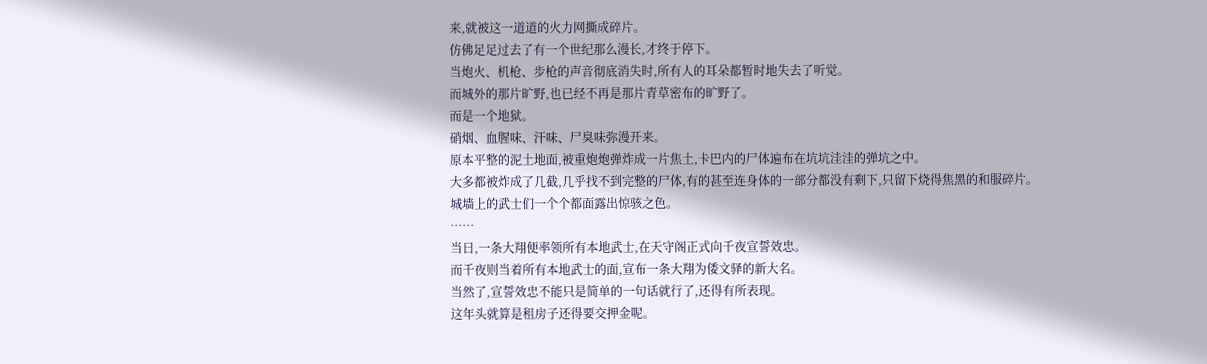来,就被这一道道的火力网撕成碎片。
仿佛足足过去了有一个世纪那么漫长,才终于停下。
当炮火、机枪、步枪的声音彻底消失时,所有人的耳朵都暂时地失去了听觉。
而城外的那片旷野,也已经不再是那片青草密布的旷野了。
而是一个地狱。
硝烟、血腥味、汗味、尸臭味弥漫开来。
原本平整的泥土地面,被重炮炮弹炸成一片焦土,卡巴内的尸体遍布在坑坑洼洼的弹坑之中。
大多都被炸成了几截,几乎找不到完整的尸体,有的甚至连身体的一部分都没有剩下,只留下烧得焦黑的和服碎片。
城墙上的武士们一个个都面露出惊骇之色。
……
当日,一条大翔便率领所有本地武士,在天守阁正式向千夜宣誓效忠。
而千夜则当着所有本地武士的面,宣布一条大翔为倭文驿的新大名。
当然了,宣誓效忠不能只是简单的一句话就行了,还得有所表现。
这年头就算是租房子还得要交押金呢。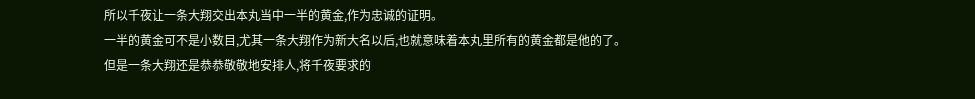所以千夜让一条大翔交出本丸当中一半的黄金,作为忠诚的证明。
一半的黄金可不是小数目,尤其一条大翔作为新大名以后,也就意味着本丸里所有的黄金都是他的了。
但是一条大翔还是恭恭敬敬地安排人,将千夜要求的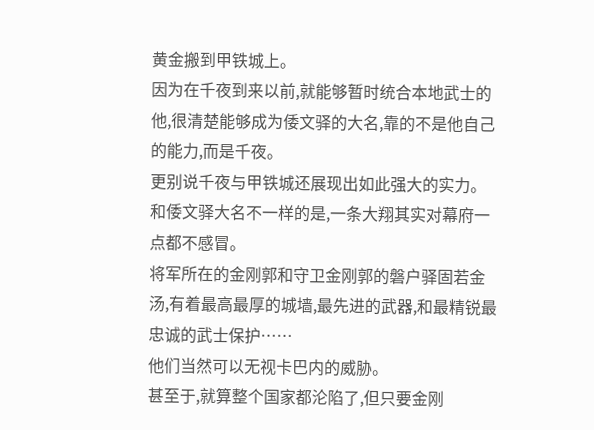黄金搬到甲铁城上。
因为在千夜到来以前,就能够暂时统合本地武士的他,很清楚能够成为倭文驿的大名,靠的不是他自己的能力,而是千夜。
更别说千夜与甲铁城还展现出如此强大的实力。
和倭文驿大名不一样的是,一条大翔其实对幕府一点都不感冒。
将军所在的金刚郭和守卫金刚郭的磐户驿固若金汤,有着最高最厚的城墙,最先进的武器,和最精锐最忠诚的武士保护……
他们当然可以无视卡巴内的威胁。
甚至于,就算整个国家都沦陷了,但只要金刚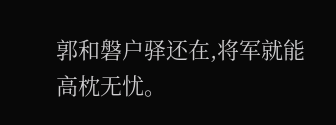郭和磐户驿还在,将军就能高枕无忧。